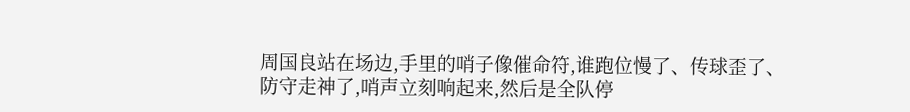周国良站在场边,手里的哨子像催命符,谁跑位慢了、传球歪了、防守走神了,哨声立刻响起来,然后是全队停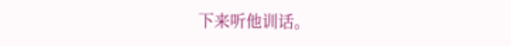下来听他训话。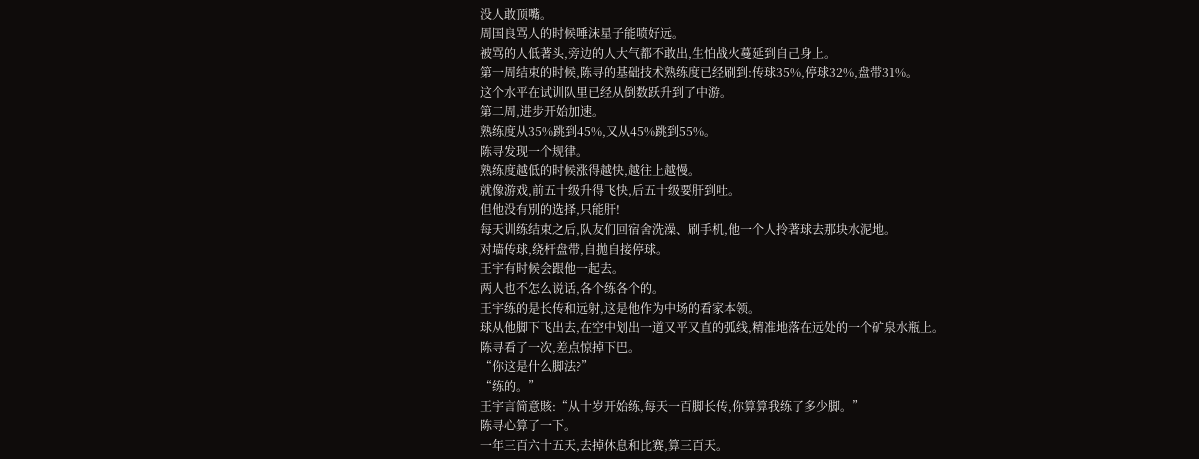没人敢顶嘴。
周国良骂人的时候唾沫星子能喷好远。
被骂的人低著头,旁边的人大气都不敢出,生怕战火蔓延到自己身上。
第一周结束的时候,陈寻的基础技术熟练度已经刷到:传球35%,停球32%,盘带31%。
这个水平在试训队里已经从倒数跃升到了中游。
第二周,进步开始加速。
熟练度从35%跳到45%,又从45%跳到55%。
陈寻发现一个规律。
熟练度越低的时候涨得越快,越往上越慢。
就像游戏,前五十级升得飞快,后五十级要肝到吐。
但他没有別的选择,只能肝!
每天训练结束之后,队友们回宿舍洗澡、刷手机,他一个人拎著球去那块水泥地。
对墙传球,绕杆盘带,自拋自接停球。
王宇有时候会跟他一起去。
两人也不怎么说话,各个练各个的。
王宇练的是长传和远射,这是他作为中场的看家本领。
球从他脚下飞出去,在空中划出一道又平又直的弧线,精准地落在远处的一个矿泉水瓶上。
陈寻看了一次,差点惊掉下巴。
“你这是什么脚法?”
“练的。”
王宇言简意賅:“从十岁开始练,每天一百脚长传,你算算我练了多少脚。”
陈寻心算了一下。
一年三百六十五天,去掉休息和比赛,算三百天。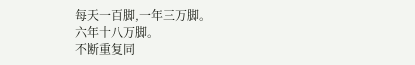每天一百脚,一年三万脚。
六年十八万脚。
不断重复同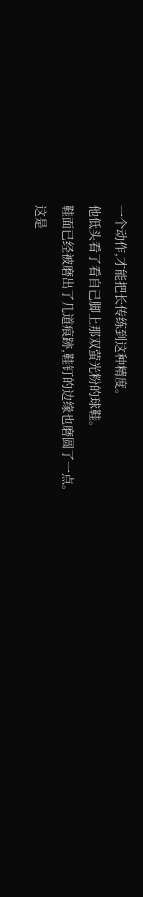一个动作,才能把长传练到这种精度。
他低头看了看自己脚上那双萤光粉的球鞋。
鞋面已经被磨出了几道痕跡,鞋钉的边缘也磨圆了一点。
这是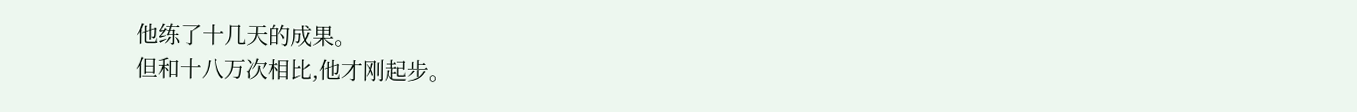他练了十几天的成果。
但和十八万次相比,他才刚起步。